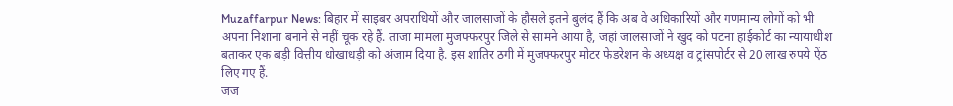Muzaffarpur News: बिहार में साइबर अपराधियों और जालसाजों के हौसले इतने बुलंद हैं कि अब वे अधिकारियों और गणमान्य लोगों को भी अपना निशाना बनाने से नहीं चूक रहे हैं. ताजा मामला मुजफ्फरपुर जिले से सामने आया है, जहां जालसाजों ने खुद को पटना हाईकोर्ट का न्यायाधीश बताकर एक बड़ी वित्तीय धोखाधड़ी को अंजाम दिया है. इस शातिर ठगी में मुजफ्फरपुर मोटर फेडरेशन के अध्यक्ष व ट्रांसपोर्टर से 20 लाख रुपये ऐंठ लिए गए हैं.
जज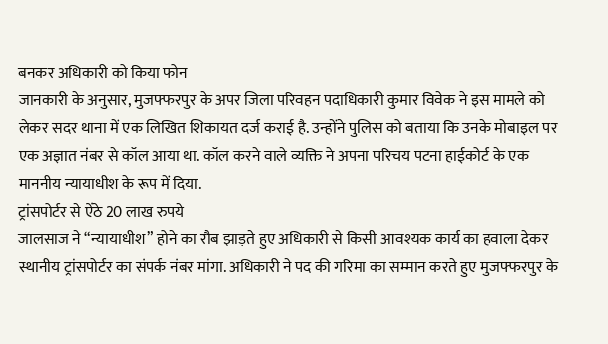बनकर अधिकारी को किया फोन
जानकारी के अनुसार, मुजफ्फरपुर के अपर जिला परिवहन पदाधिकारी कुमार विवेक ने इस मामले को लेकर सदर थाना में एक लिखित शिकायत दर्ज कराई है. उन्होंने पुलिस को बताया कि उनके मोबाइल पर एक अज्ञात नंबर से कॉल आया था. कॉल करने वाले व्यक्ति ने अपना परिचय पटना हाईकोर्ट के एक माननीय न्यायाधीश के रूप में दिया.
ट्रांसपोर्टर से ऐंठे 20 लाख रुपये
जालसाज ने “न्यायाधीश” होने का रौब झाड़ते हुए अधिकारी से किसी आवश्यक कार्य का हवाला देकर स्थानीय ट्रांसपोर्टर का संपर्क नंबर मांगा. अधिकारी ने पद की गरिमा का सम्मान करते हुए मुजफ्फरपुर के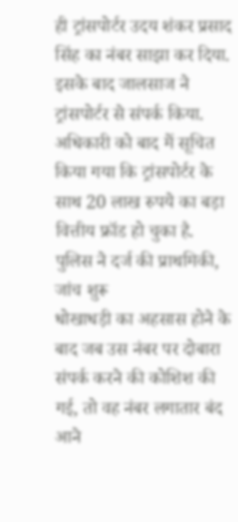ही ट्रांसपोर्टर उदय शंकर प्रसाद सिंह का नंबर साझा कर दिया. इसके बाद जालसाज ने ट्रांसपोर्टर से संपर्क किया. अधिकारी को बाद में सूचित किया गया कि ट्रांसपोर्टर के साथ 20 लाख रुपये का बड़ा वित्तीय फ्रॉड हो चुका है.
पुलिस ने दर्ज की प्राथमिकी, जांच शुरू
धोखाधड़ी का अहसास होने के बाद जब उस नंबर पर दोबारा संपर्क करने की कोशिश की गई, तो वह नंबर लगातार बंद आने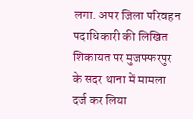लगा. अपर जिला परिवहन पदाधिकारी की लिखित शिकायत पर मुजफ्फरपुर के सदर थाना में मामला दर्ज कर लिया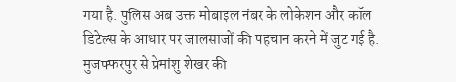गया है. पुलिस अब उक्त मोबाइल नंबर के लोकेशन और कॉल डिटेल्स के आधार पर जालसाजों की पहचान करने में जुट गई है.
मुजफ्फरपुर से प्रेमांशु शेखर की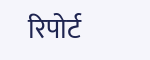रिपोर्ट